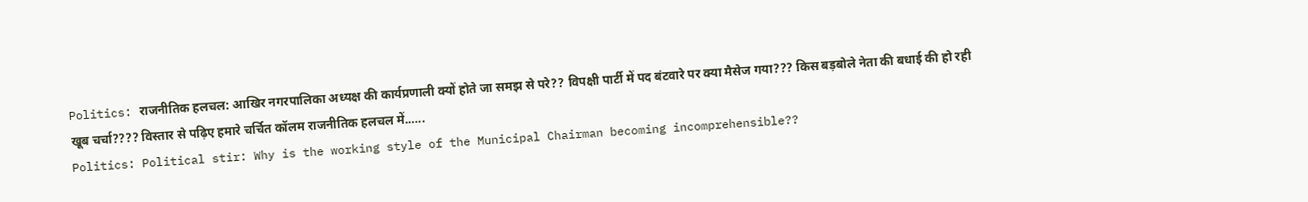Politics: राजनीतिक हलचल: आखिर नगरपालिका अध्यक्ष की कार्यप्रणाली क्यों होते जा समझ से परे?? विपक्षी पार्टी में पद बंटवारे पर क्या मैसेज गया??? किस बड़बोले नेता की बधाई की हो रही खूब चर्चा???? विस्तार से पढ़िए हमारे चर्चित कॉलम राजनीतिक हलचल में.…..
Politics: Political stir: Why is the working style of the Municipal Chairman becoming incomprehensible??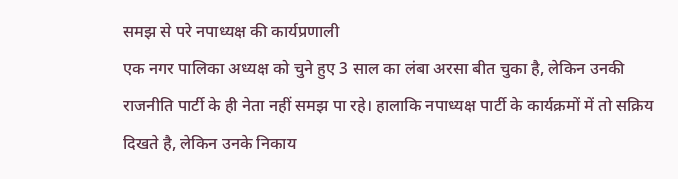समझ से परे नपाध्यक्ष की कार्यप्रणाली
एक नगर पालिका अध्यक्ष को चुने हुए 3 साल का लंबा अरसा बीत चुका है, लेकिन उनकी राजनीति पार्टी के ही नेता नहीं समझ पा रहे। हालाकि नपाध्यक्ष पार्टी के कार्यक्रमों में तो सक्रिय दिखते है, लेकिन उनके निकाय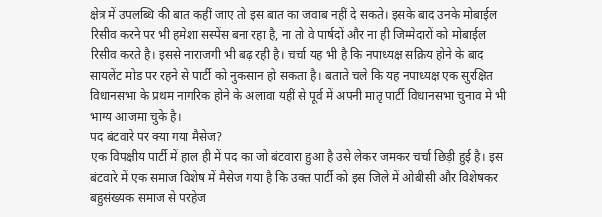क्षेत्र में उपलब्धि की बात कहीं जाए तो इस बात का जवाब नहीं दे सकते। इसके बाद उनके मोबाईल रिसीव करने पर भी हमेशा सस्पेंस बना रहा है, ना तो वे पार्षदों और ना ही जिम्मेदारों को मोबाईल रिसीव करते है। इससे नाराजगी भी बढ़ रही है। चर्चा यह भी है कि नपाध्यक्ष सक्रिय होने के बाद सायलेंट मोड पर रहने से पार्टी को नुकसान हो सकता है। बताते चले कि यह नपाध्यक्ष एक सुरक्षित विधानसभा के प्रथम नागरिक होने के अलावा यहीं से पूर्व में अपनी मातृ पार्टी विधानसभा चुनाव मे भी भाग्य आजमा चुके है।
पद बंटवारे पर क्या गया मैसेज?
एक विपक्षीय पार्टी में हाल ही में पद का जो बंटवारा हुआ है उसे लेकर जमकर चर्चा छिड़ी हुई है। इस बंटवारे में एक समाज विशेष में मैसेज गया है कि उक्त पार्टी को इस जिले में ओबीसी और विशेषकर बहुसंख्यक समाज से परहेज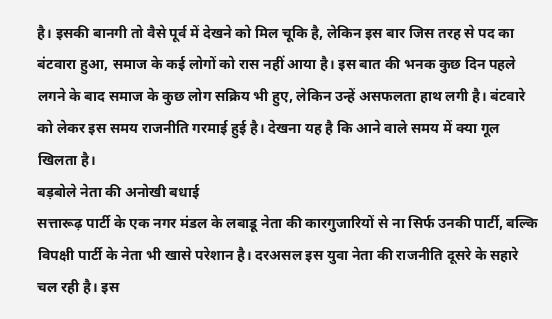है। इसकी बानगी तो वैसे पूर्व में देखने को मिल चूकि है, लेकिन इस बार जिस तरह से पद का बंटवारा हुआ, समाज के कई लोगों को रास नहीं आया है। इस बात की भनक कुछ दिन पहले लगने के बाद समाज के कुछ लोग सक्रिय भी हुए, लेकिन उन्हें असफलता हाथ लगी है। बंटवारे को लेकर इस समय राजनीति गरमाई हुई है। देखना यह है कि आने वाले समय में क्या गूल खिलता है।
बड़बोले नेता की अनोखी बधाई
सत्तारूढ़ पार्टी के एक नगर मंडल के लबाडू नेता की कारगुजारियों से ना सिर्फ उनकी पार्टी, बल्कि विपक्षी पार्टी के नेता भी खासे परेशान है। दरअसल इस युवा नेता की राजनीति दूसरे के सहारे चल रही है। इस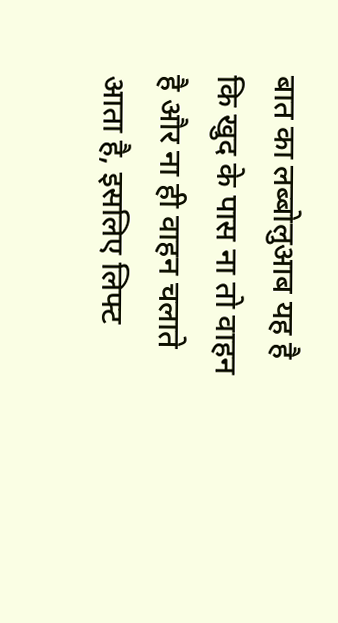बात का लब्बोलुआब यह है कि खुद के पास ना तो वाहन है और ना ही वाहन चलाते आता है, इसलिए लिफ्ट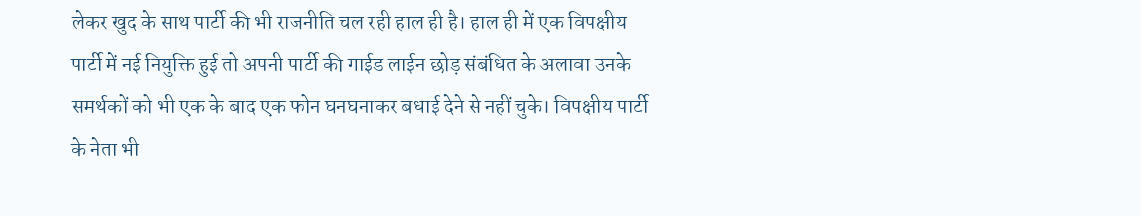लेकर खुद के साथ पार्टी की भी राजनीति चल रही हाल ही है। हाल ही में एक विपक्षीय पार्टी में नई नियुक्ति हुई तो अपनी पार्टी की गाईड लाईन छोड़ संबंधित के अलावा उनके समर्थकों को भी एक के बाद एक फोन घनघनाकर बधाई देने से नहीं चुके। विपक्षीय पार्टी के नेता भी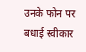उनके फोन पर बधाई स्वीकार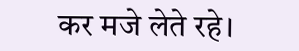कर मजे लेते रहे।